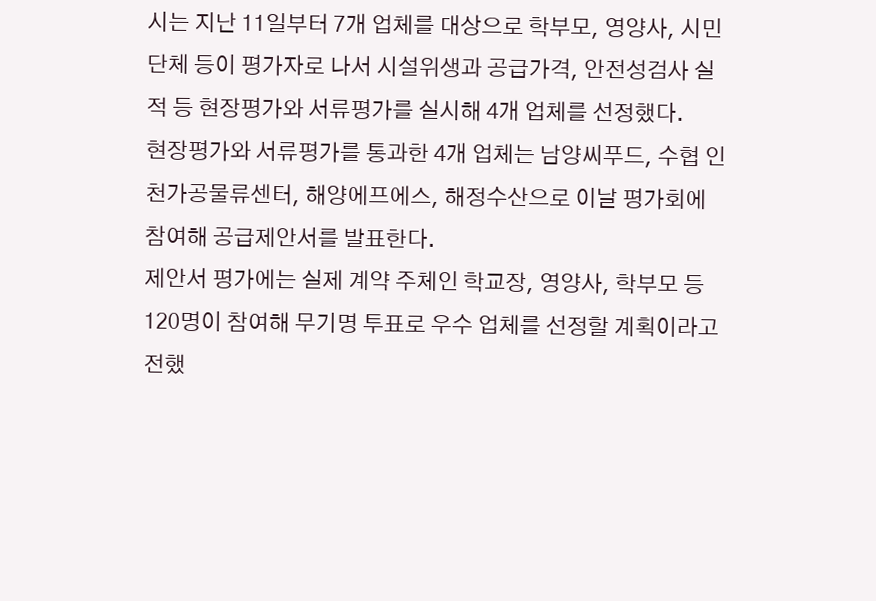시는 지난 11일부터 7개 업체를 대상으로 학부모, 영양사, 시민단체 등이 평가자로 나서 시설위생과 공급가격, 안전성검사 실적 등 현장평가와 서류평가를 실시해 4개 업체를 선정했다.
현장평가와 서류평가를 통과한 4개 업체는 남양씨푸드, 수협 인천가공물류센터, 해양에프에스, 해정수산으로 이날 평가회에 참여해 공급제안서를 발표한다.
제안서 평가에는 실제 계약 주체인 학교장, 영양사, 학부모 등 120명이 참여해 무기명 투표로 우수 업체를 선정할 계획이라고 전했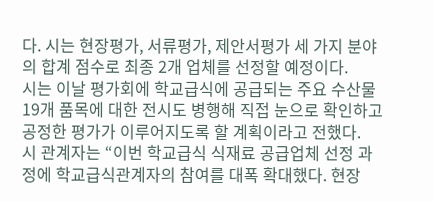다. 시는 현장평가, 서류평가, 제안서평가 세 가지 분야의 합계 점수로 최종 2개 업체를 선정할 예정이다.
시는 이날 평가회에 학교급식에 공급되는 주요 수산물 19개 품목에 대한 전시도 병행해 직접 눈으로 확인하고 공정한 평가가 이루어지도록 할 계획이라고 전했다.
시 관계자는 “이번 학교급식 식재료 공급업체 선정 과정에 학교급식관계자의 참여를 대폭 확대했다. 현장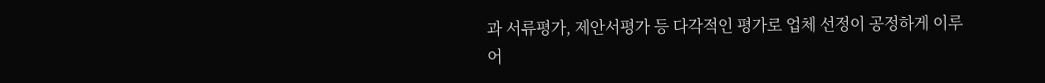과 서류평가, 제안서평가 등 다각적인 평가로 업체 선정이 공정하게 이루어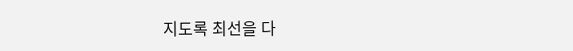지도록 최선을 다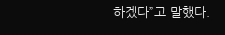하겠다”고 말했다.